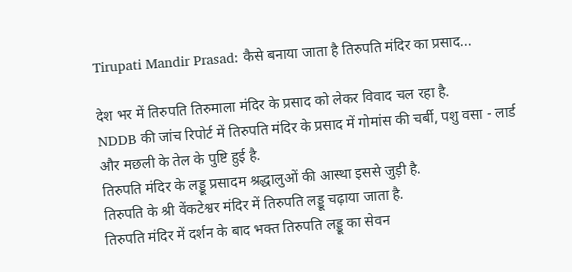Tirupati Mandir Prasad: कैसे बनाया जाता है तिरुपति मंदिर का प्रसाद...

देश भर में तिरुपति तिरुमाला मंदिर के प्रसाद को लेकर विवाद चल रहा है.
NDDB की जांच रिपोर्ट में तिरुपति मंदिर के प्रसाद में गोमांस की चर्बी, पशु वसा - लार्ड और मछली के तेल के पुष्टि हुई है.
तिरुपति मंदिर के लड्डू प्रसादम श्रद्धालुओं की आस्था इससे जुड़ी है.
तिरुपति के श्री वेंकटेश्वर मंदिर में तिरुपति लड्डू चढ़ाया जाता है.
तिरुपति मंदिर में दर्शन के बाद भक्त तिरुपति लड्डू का सेवन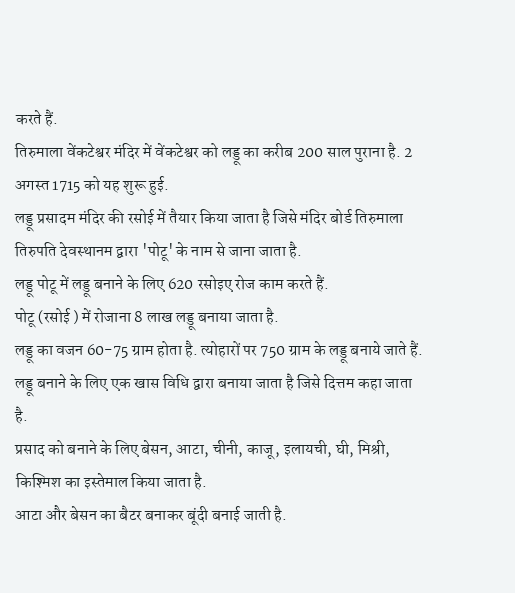करते हैं.
तिरुमाला वेंकटेश्वर मंदिर में वेंकटेश्वर को लड्डू का करीब 200 साल पुराना है. 2 अगस्त 1715 को यह शुरू हुई.
लड्डू प्रसादम मंदिर की रसोई में तैयार किया जाता है जिसे मंदिर बोर्ड तिरुमाला तिरुपति देवस्थानम द्वारा 'पोटू' के नाम से जाना जाता है.
लड्डू पोटू में लड्डू बनाने के लिए 620 रसोइए रोज काम करते हैं.
पोटू (रसोई ) में रोजाना 8 लाख लड्डू बनाया जाता है.
लड्डू का वजन 60-75 ग्राम होता है. त्योहारों पर 750 ग्राम के लड्डू बनाये जाते हैं.
लड्डू बनाने के लिए एक खास विधि द्वारा बनाया जाता है जिसे दित्तम कहा जाता है.
प्रसाद को बनाने के लिए बेसन, आटा, चीनी, काजू, इलायची, घी, मिश्री, किश्मिश का इस्तेमाल किया जाता है.
आटा और बेसन का बैटर बनाकर बूंदी बनाई जाती है.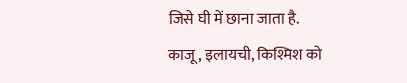जिसे घी में छाना जाता है.
काजू, इलायची, किश्मिश को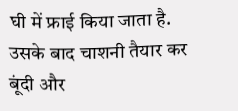घी में फ्राई किया जाता है.
उसके बाद चाशनी तैयार कर बूंदी और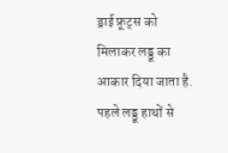ड्राई फ्रूट्स को मिलाकर लड्डू का आकार दिया जाता है.
पहले लड्डू हाथों से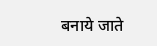बनाये जाते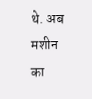थे. अब मशीन का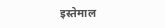इस्तेमाल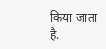किया जाता है.